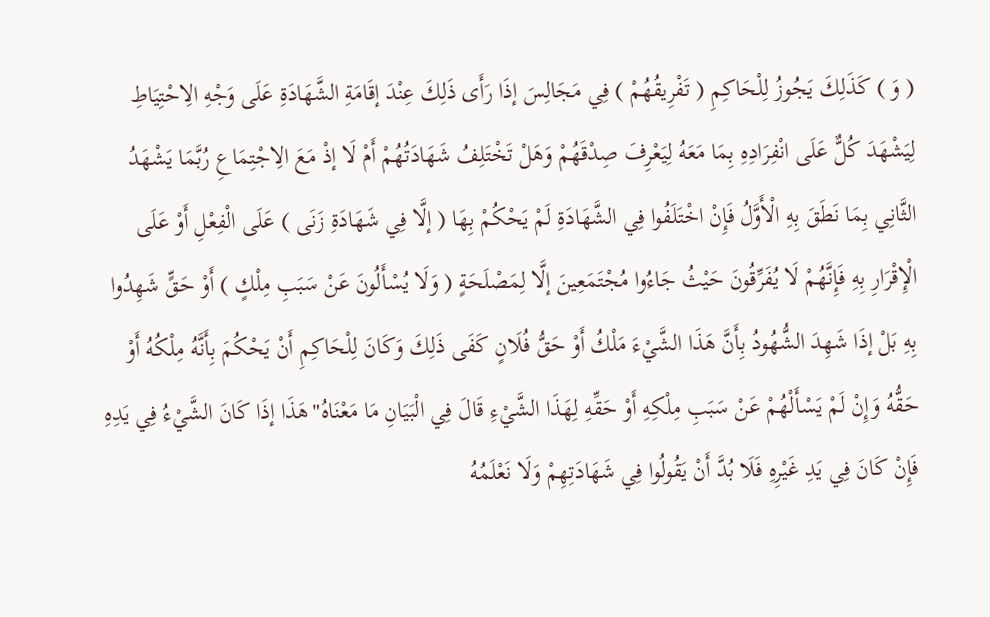( وَ ) كَذَلِكَ يَجُوزُ لِلْحَاكِمِ ( تَفْرِيقُهُمْ ) فِي مَجَالِسَ إذَا رَأَى ذَلِكَ عِنْدَ إقَامَةِ الشَّهَادَةِ عَلَى وَجْهِ الِاحْتِيَاطِ لِيَشْهَدَ كُلٌّ عَلَى انْفِرَادِهِ بِمَا مَعَهُ لِيَعْرِفَ صِدْقَهُمْ وَهَلْ تَخْتَلِفُ شَهَادَتُهُمْ أَمْ لَا إذْ مَعَ الِاجْتِمَاعِ رُبَّمَا يَشْهَدُ الثَّانِي بِمَا نَطَقَ بِهِ الْأَوَّلُ فَإِنْ اخْتَلَفُوا فِي الشَّهَادَةِ لَمْ يَحْكُمْ بِهَا ( إلَّا فِي شَهَادَةِ زَنَى ) عَلَى الْفِعْلِ أَوْ عَلَى الْإِقْرَارِ بِهِ فَإِنَّهُمْ لَا يُفَرِّقُونَ حَيْثُ جَاءُوا مُجْتَمَعِينَ إلَّا لِمَصْلَحَةٍ ( وَلَا يُسْأَلُونَ عَنْ سَبَبِ مِلْكٍ ) أَوْ حَقٍّ شَهِدُوا بِهِ بَلْ إذَا شَهِدَ الشُّهُودُ بِأَنَّ هَذَا الشَّيْءَ مَلْكُ أَوْ حَقُّ فُلَانٍ كَفَى ذَلِكَ وَكَانَ لِلْحَاكِمِ أَنْ يَحْكُمَ بِأَنَّهُ مِلْكُهُ أَوْ حَقُّهُ وَإِنْ لَمْ يَسْأَلْهُمْ عَنْ سَبَبِ مِلْكِهِ أَوْ حَقِّهِ لِهَذَا الشَّيْءِ قَالَ فِي الْبَيَانِ مَا مَعْنَاهُ"هَذَا إذَا كَانَ الشَّيْءُ فِي يَدِهِ فَإِنْ كَانَ فِي يَدِ غَيْرِهِ فَلَا بُدَّ أَنْ يَقُولُوا فِي شَهَادَتِهِمْ وَلَا نَعْلَمُهُ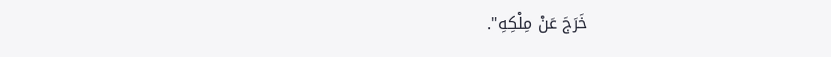خَرَجَ عَنْ مِلْكِهِ".